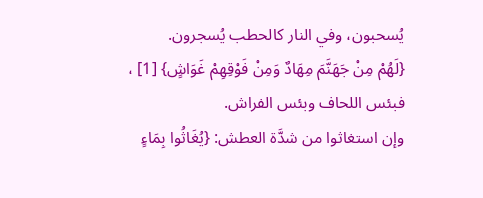يُسحبون، وفي النار كالحطب يُسجرون.
{لَهُمْ مِنْ جَهَنَّمَ مِهَادٌ وَمِنْ فَوْقِهِمْ غَوَاشٍ} [1] ، فبئس اللحاف وبئس الفراش.
وإن استغاثوا من شدَّة العطش: {يُغَاثُوا بِمَاءٍ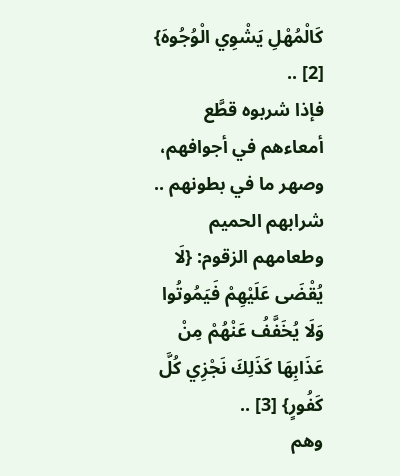كَالْمُهْلِ يَشْوِي الْوُجُوهَ} [2] ..
فإذا شربوه قطَّع أمعاءهم في أجوافهم، وصهر ما في بطونهم .. شرابهم الحميم وطعامهم الزقوم: {لَا يُقْضَى عَلَيْهِمْ فَيَمُوتُوا وَلَا يُخَفَّفُ عَنْهُمْ مِنْ عَذَابِهَا كَذَلِكَ نَجْزِي كُلَّ كَفُورٍ} [3] ..
وهم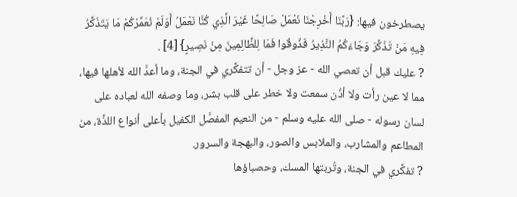يصطرخون فيها: {رَبَّنَا أَخْرِجْنَا نَعْمَلْ صَالِحًا غَيْرَ الَّذِي كُنَّا نَعْمَلُ أَوَلَمْ نُعَمِّرْكُمْ مَا يَتَذَكَّرُ فِيهِ مَنْ تَذَكَّرَ وَجَاءَكُمُ النَّذِيرُ فَذُوقُوا فَمَا لِلظَّالِمِينَ مِنْ نَصِيرٍ} [4] .
? عليك قبل أن تعصي الله - عز وجل - أن تتفكَّري في الجنة، وما أعدَّ الله لأهلها فيها، مما لا عين رأت ولا أذُن سمعت ولا خطر على قلب بشر، وما وصفه الله لعباده على لسان رسوله - صلى الله عليه وسلم - من النعيم المفصَّل الكفيل بأعلى أنواع اللذَّة، من المطاعم والمشارب، والملابس والصور، والبهجة والسرور.
? تفكَّري في الجنة، وتُربتها المسك، وحصباؤها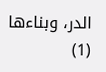الدر، وبناءها
(1)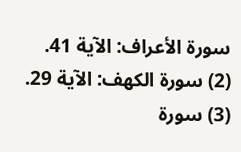سورة الأعراف: الآية 41.
(2) سورة الكهف: الآية 29.
(3) سورة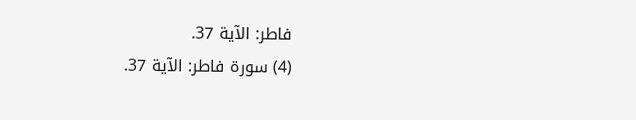فاطر: الآية 37.
(4) سورة فاطر: الآية 37.